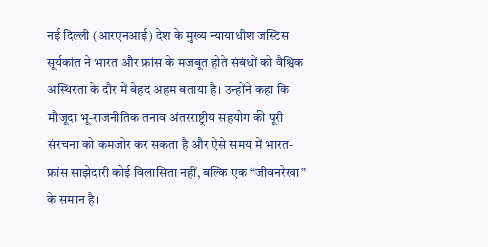नई दिल्ली (आरएनआई) देश के मुख्य न्यायाधीश जस्टिस सूर्यकांत ने भारत और फ्रांस के मजबूत होते संबंधों को वैश्विक अस्थिरता के दौर में बेहद अहम बताया है। उन्होंने कहा कि मौजूदा भू-राजनीतिक तनाव अंतरराष्ट्रीय सहयोग की पूरी संरचना को कमजोर कर सकता है और ऐसे समय में भारत-फ्रांस साझेदारी कोई विलासिता नहीं, बल्कि एक “जीवनरेखा” के समान है।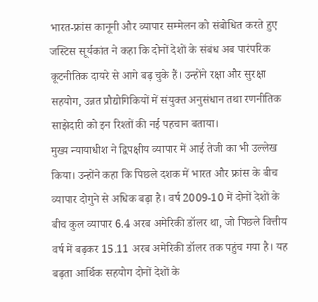भारत-फ्रांस कानूनी और व्यापार सम्मेलन को संबोधित करते हुए जस्टिस सूर्यकांत ने कहा कि दोनों देशों के संबंध अब पारंपरिक कूटनीतिक दायरे से आगे बढ़ चुके हैं। उन्होंने रक्षा और सुरक्षा सहयोग, उन्नत प्रौद्योगिकियों में संयुक्त अनुसंधान तथा रणनीतिक साझेदारी को इन रिश्तों की नई पहचान बताया।
मुख्य न्यायाधीश ने द्विपक्षीय व्यापार में आई तेजी का भी उल्लेख किया। उन्होंने कहा कि पिछले दशक में भारत और फ्रांस के बीच व्यापार दोगुने से अधिक बढ़ा है। वर्ष 2009-10 में दोनों देशों के बीच कुल व्यापार 6.4 अरब अमेरिकी डॉलर था, जो पिछले वित्तीय वर्ष में बढ़कर 15.11 अरब अमेरिकी डॉलर तक पहुंच गया है। यह बढ़ता आर्थिक सहयोग दोनों देशों के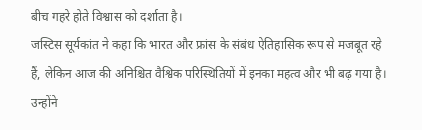बीच गहरे होते विश्वास को दर्शाता है।
जस्टिस सूर्यकांत ने कहा कि भारत और फ्रांस के संबंध ऐतिहासिक रूप से मजबूत रहे हैं, लेकिन आज की अनिश्चित वैश्विक परिस्थितियों में इनका महत्व और भी बढ़ गया है। उन्होंने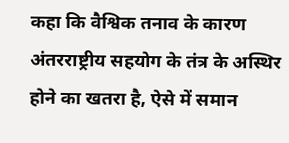कहा कि वैश्विक तनाव के कारण अंतरराष्ट्रीय सहयोग के तंत्र के अस्थिर होने का खतरा है, ऐसे में समान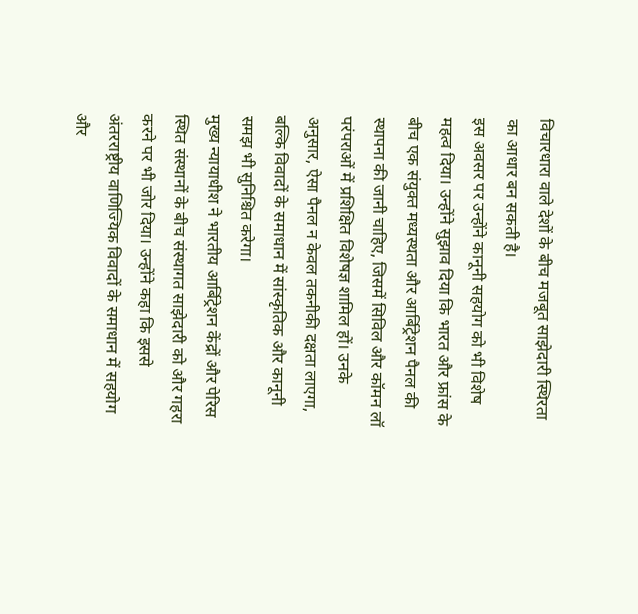विचारधारा वाले देशों के बीच मजबूत साझेदारी स्थिरता का आधार बन सकती है।
इस अवसर पर उन्होंने कानूनी सहयोग को भी विशेष महत्व दिया। उन्होंने सुझाव दिया कि भारत और फ्रांस के बीच एक संयुक्त मध्यस्थता और आर्बिट्रेशन पैनल की स्थापना की जानी चाहिए, जिसमें सिविल और कॉमन लॉ परंपराओं में प्रशिक्षित विशेषज्ञ शामिल हों। उनके अनुसार, ऐसा पैनल न केवल तकनीकी दक्षता लाएगा, बल्कि विवादों के समाधान में सांस्कृतिक और कानूनी समझ भी सुनिश्चित करेगा।
मुख्य न्यायाधीश ने भारतीय आर्बिट्रेशन केंद्रों और पेरिस स्थित संस्थानों के बीच संस्थागत साझेदारी को और गहरा करने पर भी जोर दिया। उन्होंने कहा कि इससे अंतरराष्ट्रीय वाणिज्यिक विवादों के समाधान में सहयोग और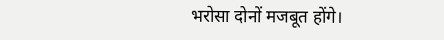भरोसा दोनों मजबूत होंगे।